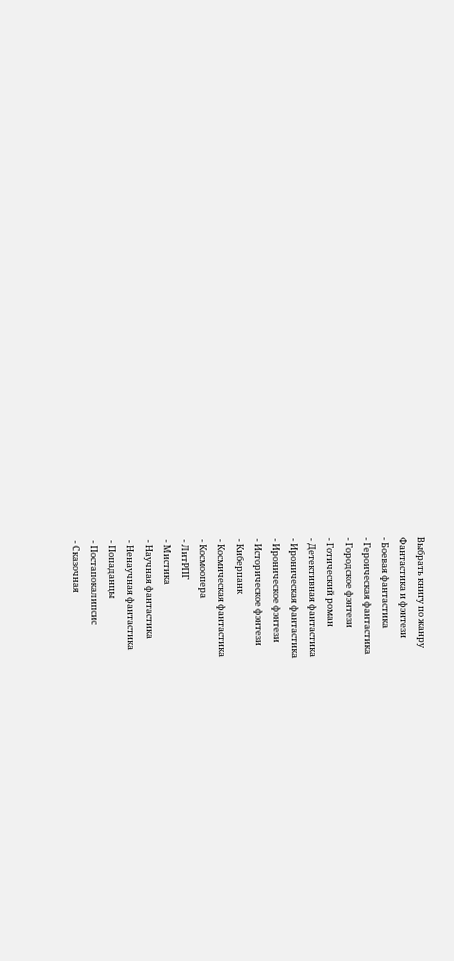Выбрать книгу по жанру
Фантастика и фэнтези
- Боевая фантастика
- Героическая фантастика
- Городское фэнтези
- Готический роман
- Детективная фантастика
- Ироническая фантастика
- Ироническое фэнтези
- Историческое фэнтези
- Киберпанк
- Космическая фантастика
- Космоопера
- ЛитРПГ
- Мистика
- Научная фантастика
- Ненаучная фантастика
- Попаданцы
- Постапокалипсис
- Сказочная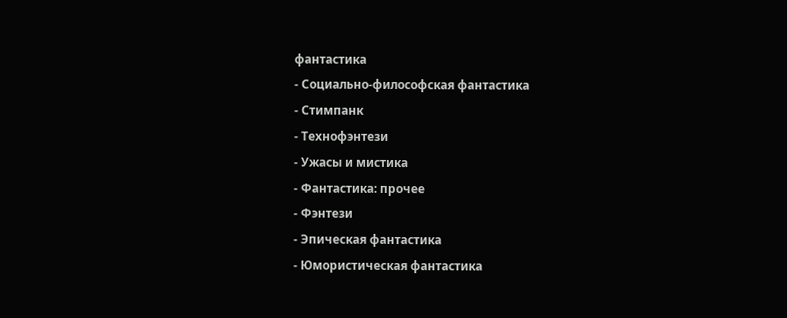фантастика
- Социально-философская фантастика
- Стимпанк
- Технофэнтези
- Ужасы и мистика
- Фантастика: прочее
- Фэнтези
- Эпическая фантастика
- Юмористическая фантастика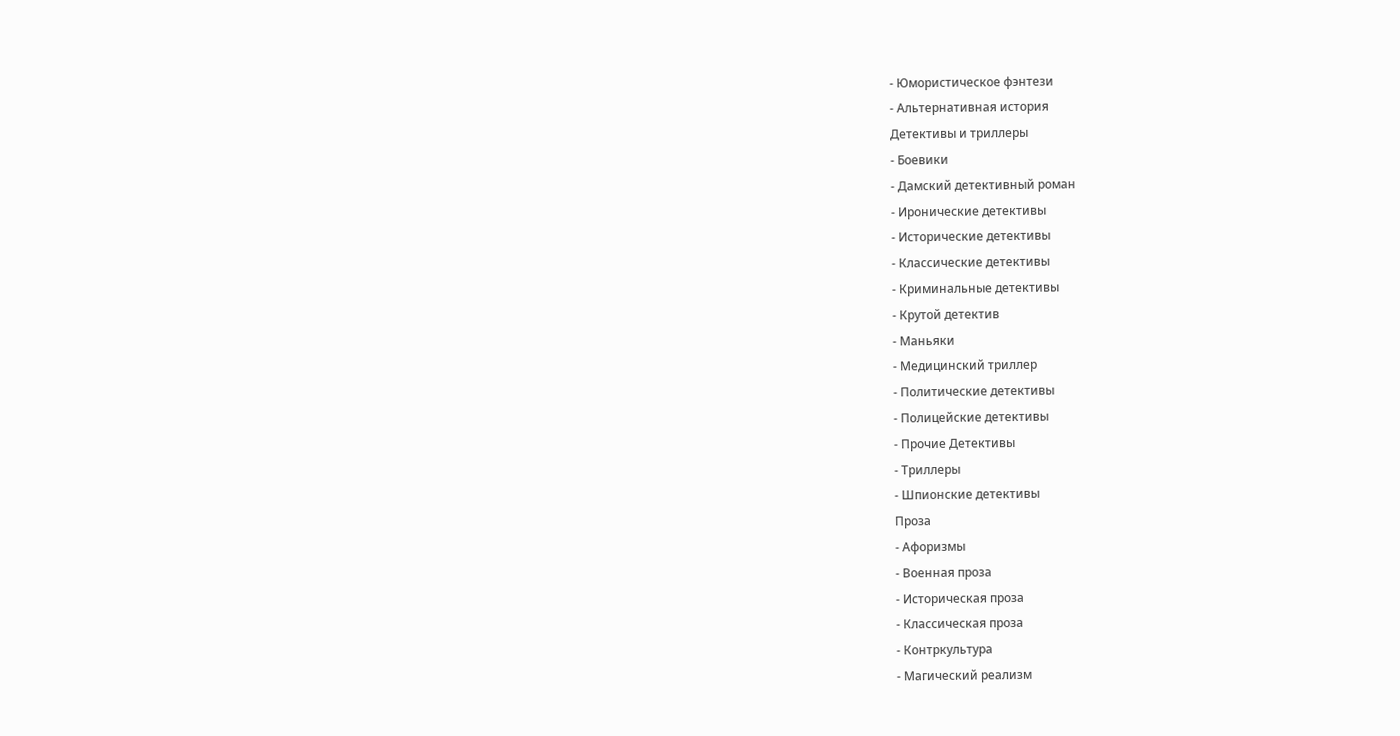- Юмористическое фэнтези
- Альтернативная история
Детективы и триллеры
- Боевики
- Дамский детективный роман
- Иронические детективы
- Исторические детективы
- Классические детективы
- Криминальные детективы
- Крутой детектив
- Маньяки
- Медицинский триллер
- Политические детективы
- Полицейские детективы
- Прочие Детективы
- Триллеры
- Шпионские детективы
Проза
- Афоризмы
- Военная проза
- Историческая проза
- Классическая проза
- Контркультура
- Магический реализм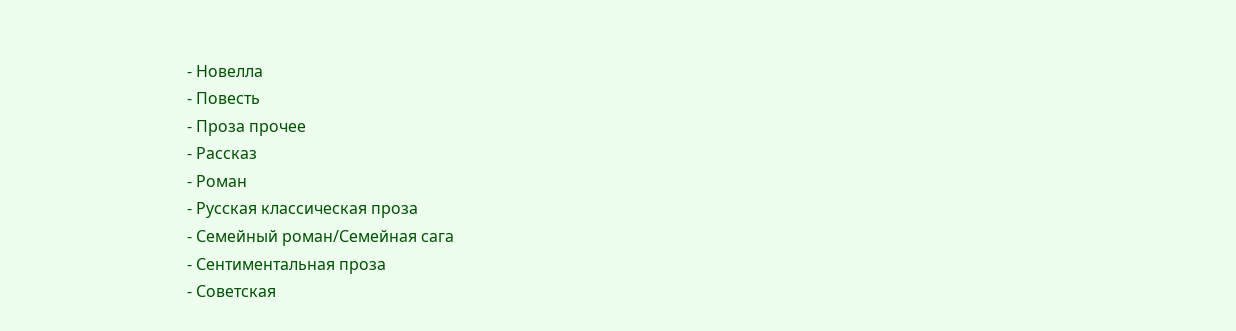- Новелла
- Повесть
- Проза прочее
- Рассказ
- Роман
- Русская классическая проза
- Семейный роман/Семейная сага
- Сентиментальная проза
- Советская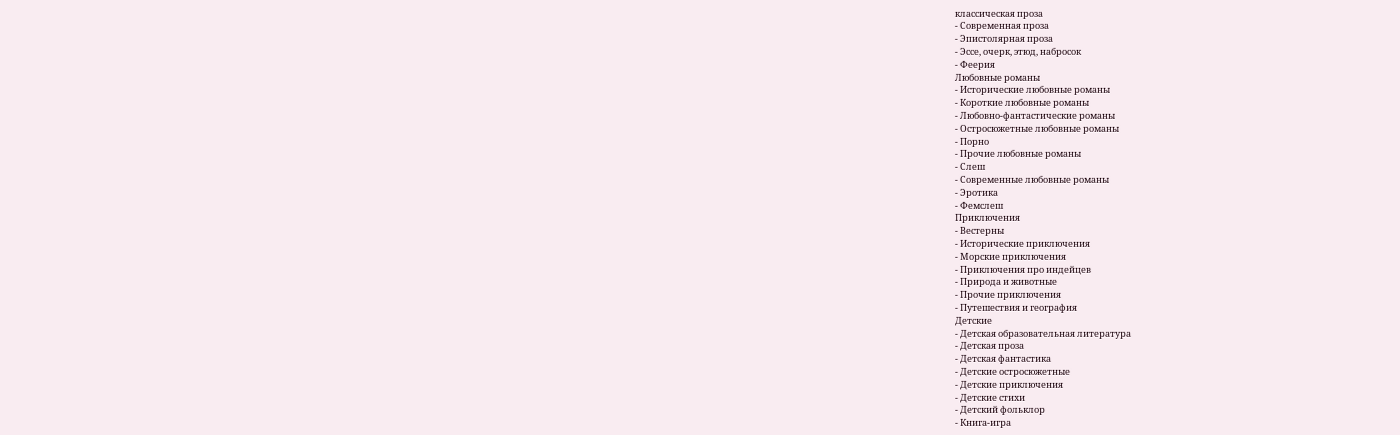классическая проза
- Современная проза
- Эпистолярная проза
- Эссе, очерк, этюд, набросок
- Феерия
Любовные романы
- Исторические любовные романы
- Короткие любовные романы
- Любовно-фантастические романы
- Остросюжетные любовные романы
- Порно
- Прочие любовные романы
- Слеш
- Современные любовные романы
- Эротика
- Фемслеш
Приключения
- Вестерны
- Исторические приключения
- Морские приключения
- Приключения про индейцев
- Природа и животные
- Прочие приключения
- Путешествия и география
Детские
- Детская образовательная литература
- Детская проза
- Детская фантастика
- Детские остросюжетные
- Детские приключения
- Детские стихи
- Детский фольклор
- Книга-игра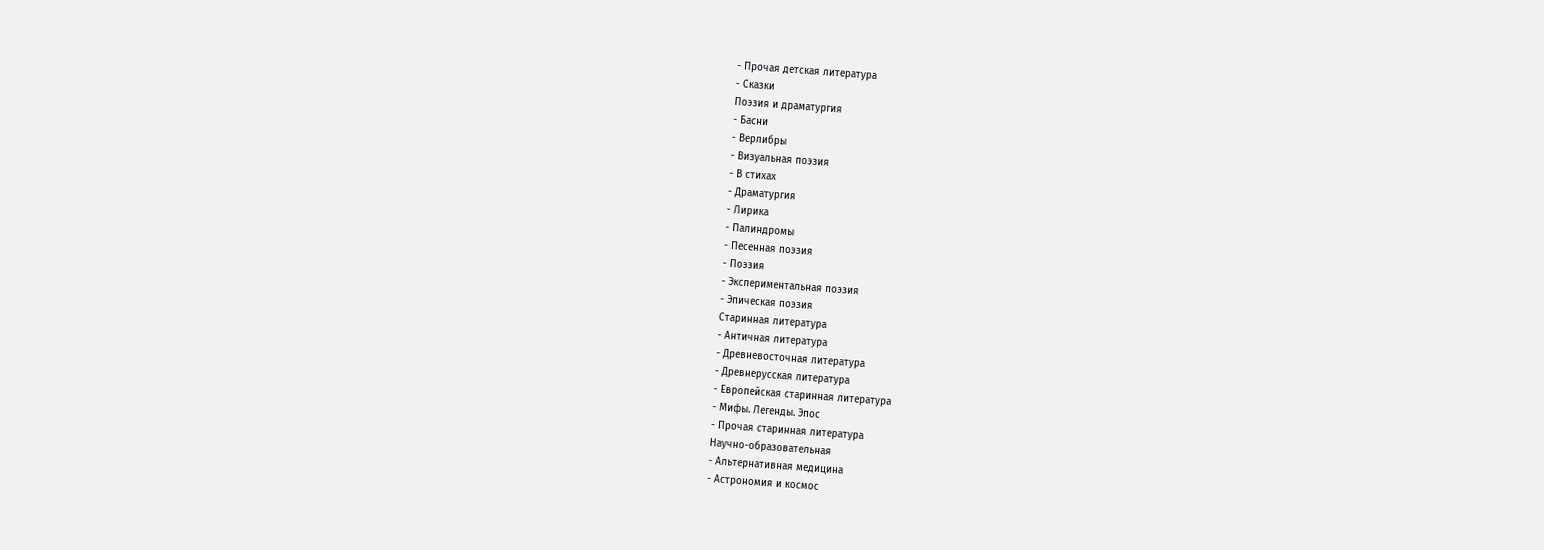- Прочая детская литература
- Сказки
Поэзия и драматургия
- Басни
- Верлибры
- Визуальная поэзия
- В стихах
- Драматургия
- Лирика
- Палиндромы
- Песенная поэзия
- Поэзия
- Экспериментальная поэзия
- Эпическая поэзия
Старинная литература
- Античная литература
- Древневосточная литература
- Древнерусская литература
- Европейская старинная литература
- Мифы. Легенды. Эпос
- Прочая старинная литература
Научно-образовательная
- Альтернативная медицина
- Астрономия и космос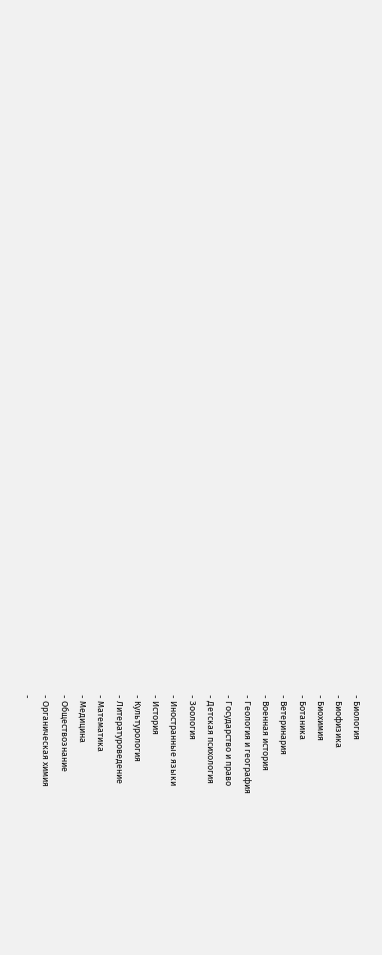- Биология
- Биофизика
- Биохимия
- Ботаника
- Ветеринария
- Военная история
- Геология и география
- Государство и право
- Детская психология
- Зоология
- Иностранные языки
- История
- Культурология
- Литературоведение
- Математика
- Медицина
- Обществознание
- Органическая химия
-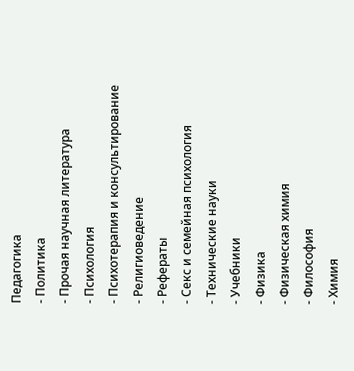Педагогика
- Политика
- Прочая научная литература
- Психология
- Психотерапия и консультирование
- Религиоведение
- Рефераты
- Секс и семейная психология
- Технические науки
- Учебники
- Физика
- Физическая химия
- Философия
- Химия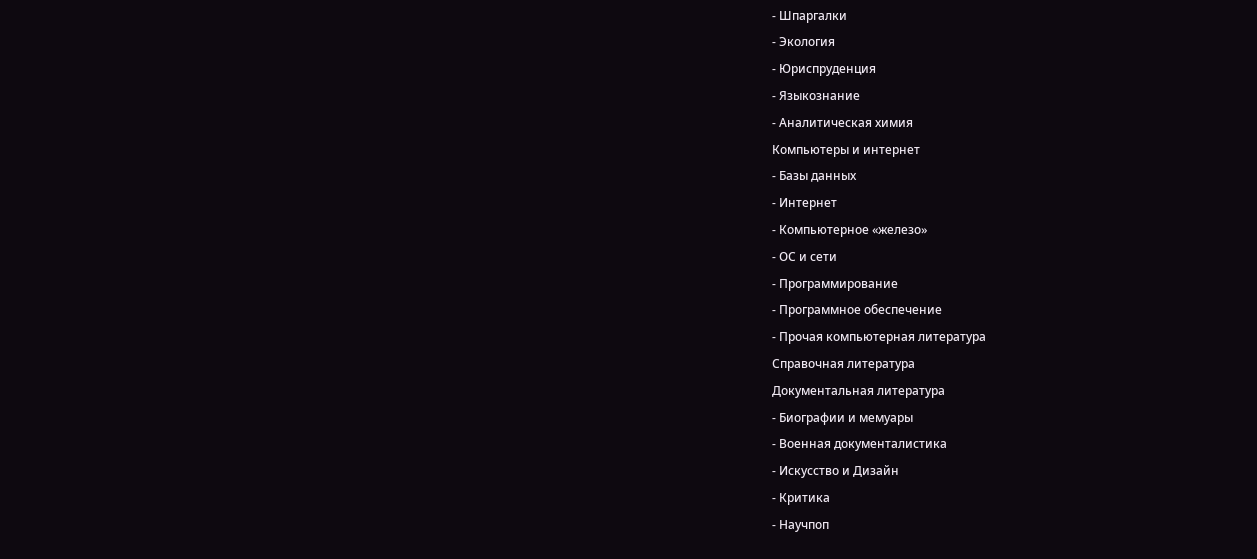- Шпаргалки
- Экология
- Юриспруденция
- Языкознание
- Аналитическая химия
Компьютеры и интернет
- Базы данных
- Интернет
- Компьютерное «железо»
- ОС и сети
- Программирование
- Программное обеспечение
- Прочая компьютерная литература
Справочная литература
Документальная литература
- Биографии и мемуары
- Военная документалистика
- Искусство и Дизайн
- Критика
- Научпоп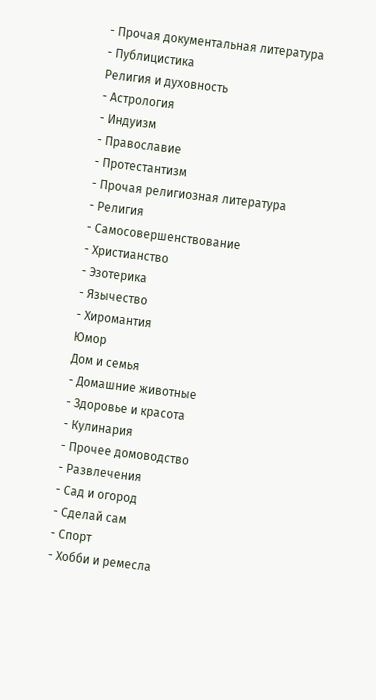- Прочая документальная литература
- Публицистика
Религия и духовность
- Астрология
- Индуизм
- Православие
- Протестантизм
- Прочая религиозная литература
- Религия
- Самосовершенствование
- Христианство
- Эзотерика
- Язычество
- Хиромантия
Юмор
Дом и семья
- Домашние животные
- Здоровье и красота
- Кулинария
- Прочее домоводство
- Развлечения
- Сад и огород
- Сделай сам
- Спорт
- Хобби и ремесла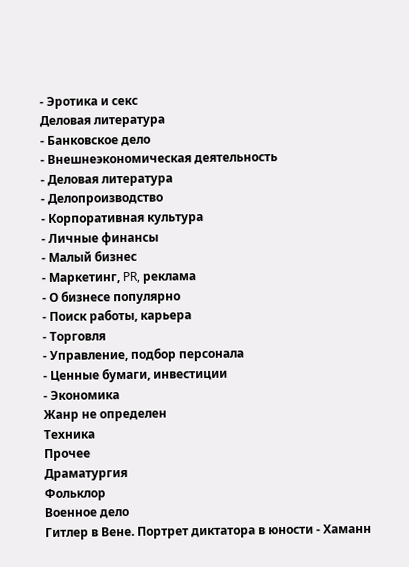- Эротика и секс
Деловая литература
- Банковское дело
- Внешнеэкономическая деятельность
- Деловая литература
- Делопроизводство
- Корпоративная культура
- Личные финансы
- Малый бизнес
- Маркетинг, PR, реклама
- О бизнесе популярно
- Поиск работы, карьера
- Торговля
- Управление, подбор персонала
- Ценные бумаги, инвестиции
- Экономика
Жанр не определен
Техника
Прочее
Драматургия
Фольклор
Военное дело
Гитлер в Вене. Портрет диктатора в юности - Хаманн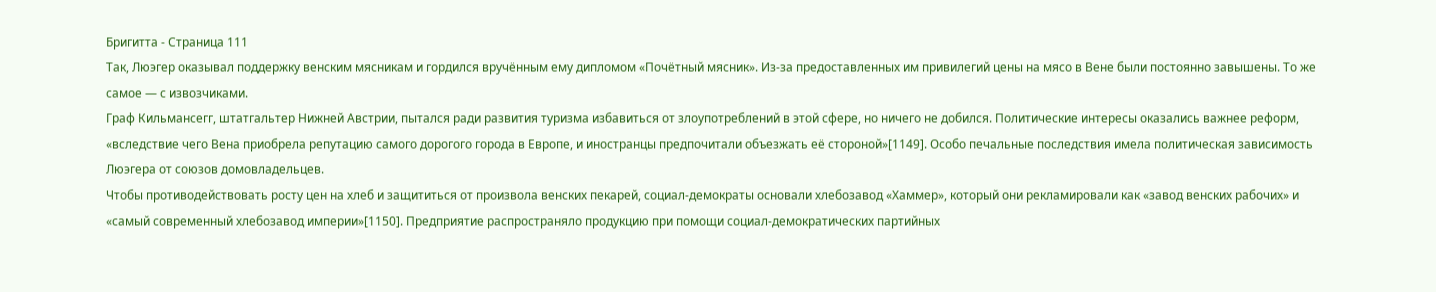Бригитта - Страница 111
Так, Люэгер оказывал поддержку венским мясникам и гордился вручённым ему дипломом «Почётный мясник». Из-за предоставленных им привилегий цены на мясо в Вене были постоянно завышены. То же самое — с извозчиками.
Граф Кильмансегг, штатгальтер Нижней Австрии, пытался ради развития туризма избавиться от злоупотреблений в этой сфере, но ничего не добился. Политические интересы оказались важнее реформ, «вследствие чего Вена приобрела репутацию самого дорогого города в Европе, и иностранцы предпочитали объезжать её стороной»[1149]. Особо печальные последствия имела политическая зависимость Люэгера от союзов домовладельцев.
Чтобы противодействовать росту цен на хлеб и защититься от произвола венских пекарей, социал-демократы основали хлебозавод «Хаммер», который они рекламировали как «завод венских рабочих» и «самый современный хлебозавод империи»[1150]. Предприятие распространяло продукцию при помощи социал-демократических партийных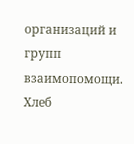организаций и групп взаимопомощи. Хлеб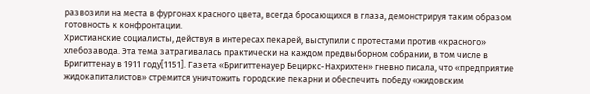развозили на места в фургонах красного цвета, всегда бросающихся в глаза, демонстрируя таким образом готовность к конфронтации.
Христианские социалисты, действуя в интересах пекарей, выступили с протестами против «красного» хлебозавода. Эта тема затрагивалась практически на каждом предвыборном собрании, в том числе в Бригиттенау в 1911 году[1151]. Газета «Бригиттенауер Бециркс-Нахрихтен» гневно писала, что «предприятие жидокапиталистов» стремится уничтожить городские пекарни и обеспечить победу «жидовским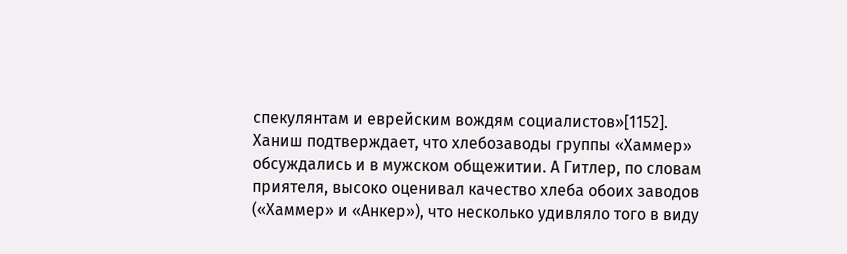спекулянтам и еврейским вождям социалистов»[1152].
Ханиш подтверждает, что хлебозаводы группы «Хаммер» обсуждались и в мужском общежитии. А Гитлер, по словам приятеля, высоко оценивал качество хлеба обоих заводов («Хаммер» и «Анкер»), что несколько удивляло того в виду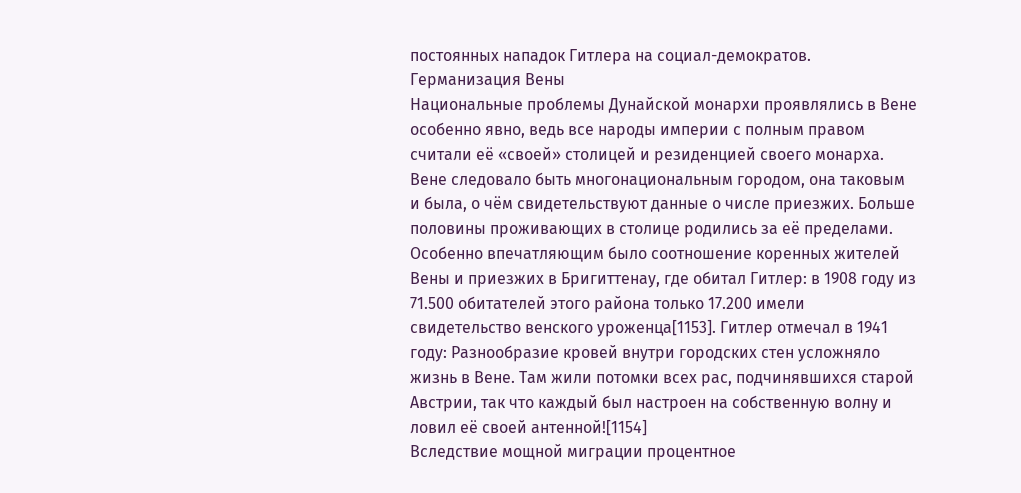постоянных нападок Гитлера на социал-демократов.
Германизация Вены
Национальные проблемы Дунайской монархи проявлялись в Вене особенно явно, ведь все народы империи с полным правом считали её «своей» столицей и резиденцией своего монарха. Вене следовало быть многонациональным городом, она таковым и была, о чём свидетельствуют данные о числе приезжих. Больше половины проживающих в столице родились за её пределами. Особенно впечатляющим было соотношение коренных жителей Вены и приезжих в Бригиттенау, где обитал Гитлер: в 1908 году из 71.500 обитателей этого района только 17.200 имели свидетельство венского уроженца[1153]. Гитлер отмечал в 1941 году: Разнообразие кровей внутри городских стен усложняло жизнь в Вене. Там жили потомки всех рас, подчинявшихся старой Австрии, так что каждый был настроен на собственную волну и ловил её своей антенной![1154]
Вследствие мощной миграции процентное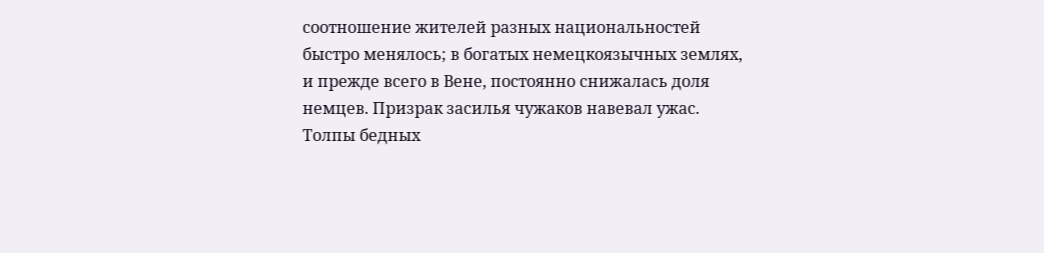соотношение жителей разных национальностей быстро менялось; в богатых немецкоязычных землях, и прежде всего в Вене, постоянно снижалась доля немцев. Призрак засилья чужаков навевал ужас. Толпы бедных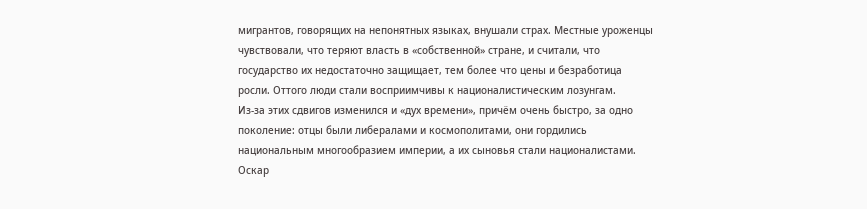мигрантов, говорящих на непонятных языках, внушали страх. Местные уроженцы чувствовали, что теряют власть в «собственной» стране, и считали, что государство их недостаточно защищает, тем более что цены и безработица росли. Оттого люди стали восприимчивы к националистическим лозунгам.
Из-за этих сдвигов изменился и «дух времени», причём очень быстро, за одно поколение: отцы были либералами и космополитами, они гордились национальным многообразием империи, а их сыновья стали националистами. Оскар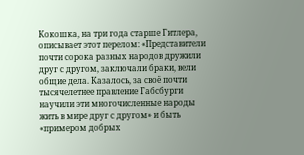Кокошка, на три года старше Гитлера, описывает этот перелом: «Представители почти сорока разных народов дружили друг с другом, заключали браки, вели общие дела. Казалось, за своё почти тысячелетнее правление Габсбурги научили эти многочисленные народы жить в мире друг с другом» и быть «примером добрых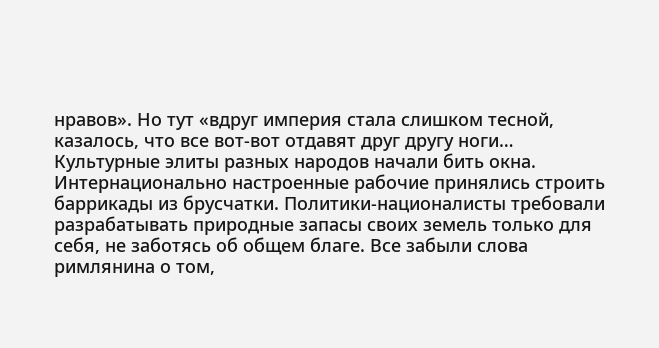нравов». Но тут «вдруг империя стала слишком тесной, казалось, что все вот-вот отдавят друг другу ноги… Культурные элиты разных народов начали бить окна. Интернационально настроенные рабочие принялись строить баррикады из брусчатки. Политики-националисты требовали разрабатывать природные запасы своих земель только для себя, не заботясь об общем благе. Все забыли слова римлянина о том,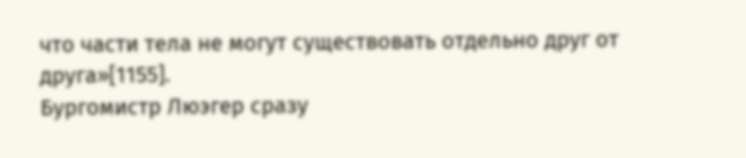что части тела не могут существовать отдельно друг от друга»[1155].
Бургомистр Люэгер сразу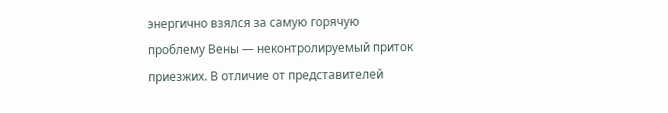энергично взялся за самую горячую проблему Вены — неконтролируемый приток приезжих. В отличие от представителей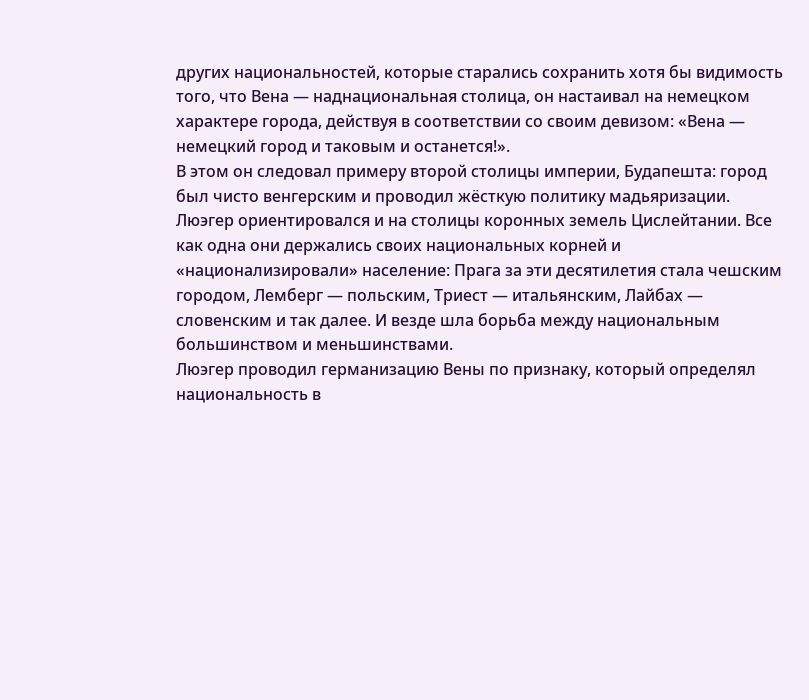других национальностей, которые старались сохранить хотя бы видимость того, что Вена — наднациональная столица, он настаивал на немецком характере города, действуя в соответствии со своим девизом: «Вена — немецкий город и таковым и останется!».
В этом он следовал примеру второй столицы империи, Будапешта: город был чисто венгерским и проводил жёсткую политику мадьяризации. Люэгер ориентировался и на столицы коронных земель Цислейтании. Все как одна они держались своих национальных корней и «национализировали» население: Прага за эти десятилетия стала чешским городом, Лемберг — польским, Триест — итальянским, Лайбах — словенским и так далее. И везде шла борьба между национальным большинством и меньшинствами.
Люэгер проводил германизацию Вены по признаку, который определял национальность в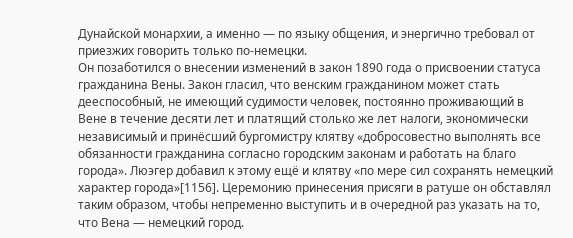Дунайской монархии, а именно — по языку общения, и энергично требовал от приезжих говорить только по-немецки.
Он позаботился о внесении изменений в закон 1890 года о присвоении статуса гражданина Вены. Закон гласил, что венским гражданином может стать дееспособный, не имеющий судимости человек, постоянно проживающий в Вене в течение десяти лет и платящий столько же лет налоги, экономически независимый и принёсший бургомистру клятву «добросовестно выполнять все обязанности гражданина согласно городским законам и работать на благо города». Люэгер добавил к этому ещё и клятву «по мере сил сохранять немецкий характер города»[1156]. Церемонию принесения присяги в ратуше он обставлял таким образом, чтобы непременно выступить и в очередной раз указать на то, что Вена — немецкий город.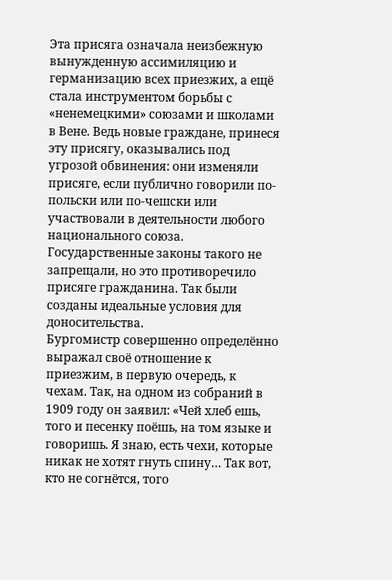Эта присяга означала неизбежную вынужденную ассимиляцию и германизацию всех приезжих, а ещё стала инструментом борьбы с «ненемецкими» союзами и школами в Вене. Ведь новые граждане, принеся эту присягу, оказывались под угрозой обвинения: они изменяли присяге, если публично говорили по-польски или по-чешски или участвовали в деятельности любого национального союза. Государственные законы такого не запрещали, но это противоречило присяге гражданина. Так были созданы идеальные условия для доносительства.
Бургомистр совершенно определённо выражал своё отношение к приезжим, в первую очередь, к чехам. Так, на одном из собраний в 1909 году он заявил: «Чей хлеб ешь, того и песенку поёшь, на том языке и говоришь. Я знаю, есть чехи, которые никак не хотят гнуть спину… Так вот, кто не согнётся, того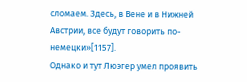сломаем. Здесь, в Вене и в Нижней Австрии, все будут говорить по-немецки»[1157].
Однако и тут Люэгер умел проявить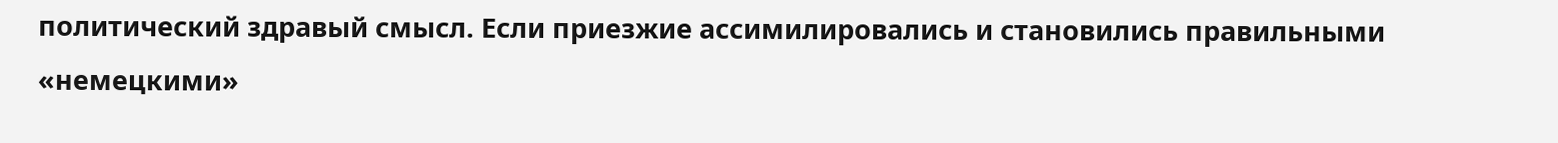политический здравый смысл. Если приезжие ассимилировались и становились правильными «немецкими»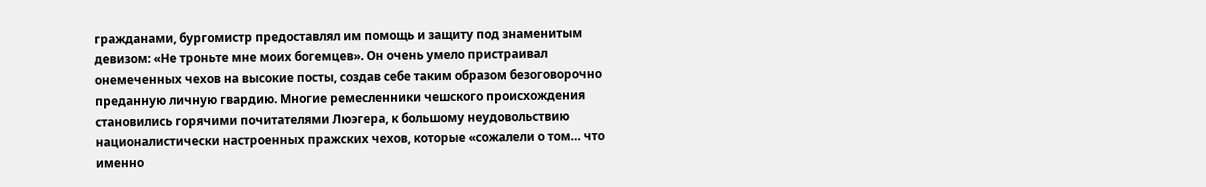гражданами, бургомистр предоставлял им помощь и защиту под знаменитым девизом: «Не троньте мне моих богемцев». Он очень умело пристраивал онемеченных чехов на высокие посты, создав себе таким образом безоговорочно преданную личную гвардию. Многие ремесленники чешского происхождения становились горячими почитателями Люэгера, к большому неудовольствию националистически настроенных пражских чехов, которые «сожалели о том… что именно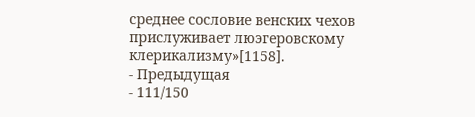среднее сословие венских чехов прислуживает люэгеровскому клерикализму»[1158].
- Предыдущая
- 111/150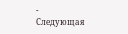- Следующая